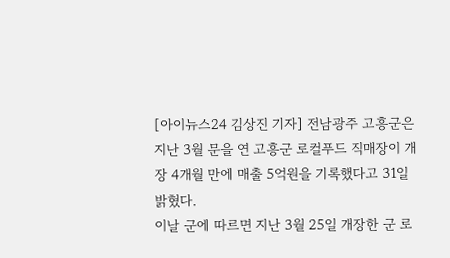[아이뉴스24 김상진 기자] 전남광주 고흥군은 지난 3월 문을 연 고흥군 로컬푸드 직매장이 개장 4개월 만에 매출 5억원을 기록했다고 31일 밝혔다.
이날 군에 따르면 지난 3월 25일 개장한 군 로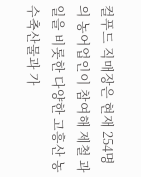컬푸드 직매장은 현재 254명의 농어업인이 참여해 제철 과일을 비롯한 다양한 고흥산 농수축산물과 가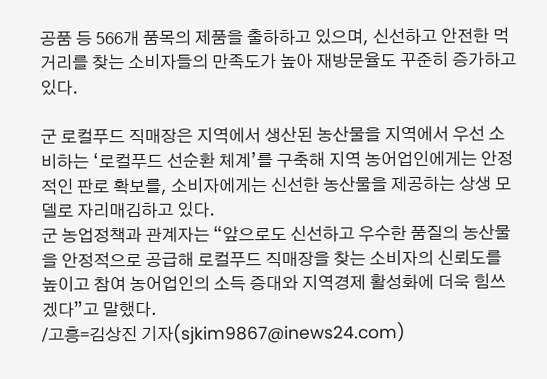공품 등 566개 품목의 제품을 출하하고 있으며, 신선하고 안전한 먹거리를 찾는 소비자들의 만족도가 높아 재방문율도 꾸준히 증가하고 있다.

군 로컬푸드 직매장은 지역에서 생산된 농산물을 지역에서 우선 소비하는 ‘로컬푸드 선순환 체계’를 구축해 지역 농어업인에게는 안정적인 판로 확보를, 소비자에게는 신선한 농산물을 제공하는 상생 모델로 자리매김하고 있다.
군 농업정책과 관계자는 “앞으로도 신선하고 우수한 품질의 농산물을 안정적으로 공급해 로컬푸드 직매장을 찾는 소비자의 신뢰도를 높이고 참여 농어업인의 소득 증대와 지역경제 활성화에 더욱 힘쓰겠다”고 말했다.
/고흥=김상진 기자(sjkim9867@inews24.com)